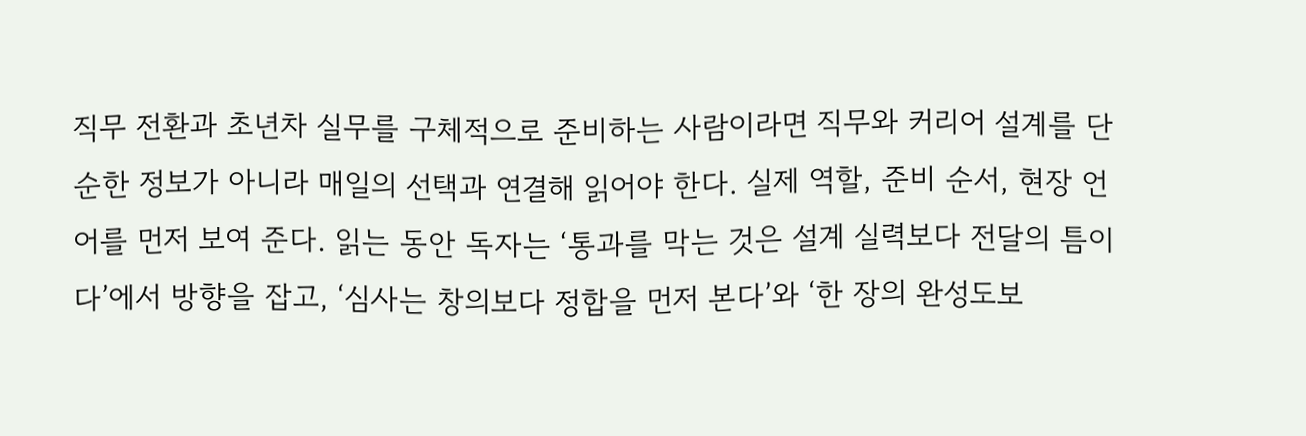직무 전환과 초년차 실무를 구체적으로 준비하는 사람이라면 직무와 커리어 설계를 단순한 정보가 아니라 매일의 선택과 연결해 읽어야 한다. 실제 역할, 준비 순서, 현장 언어를 먼저 보여 준다. 읽는 동안 독자는 ‘통과를 막는 것은 설계 실력보다 전달의 틈이다’에서 방향을 잡고, ‘심사는 창의보다 정합을 먼저 본다’와 ‘한 장의 완성도보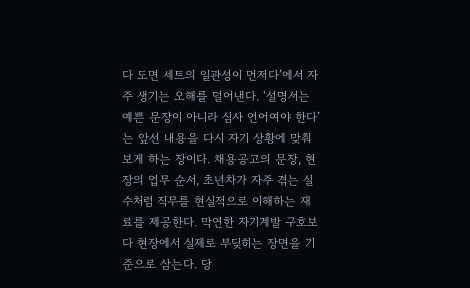다 도면 세트의 일관성이 먼저다’에서 자주 생기는 오해를 덜어낸다. ‘설명서는 예쁜 문장이 아니라 심사 언어여야 한다’는 앞선 내용을 다시 자기 상황에 맞춰 보게 하는 장이다. 채용공고의 문장, 현장의 업무 순서, 초년차가 자주 겪는 실수처럼 직무를 현실적으로 이해하는 재료를 제공한다. 막연한 자기계발 구호보다 현장에서 실제로 부딪히는 장면을 기준으로 삼는다. 당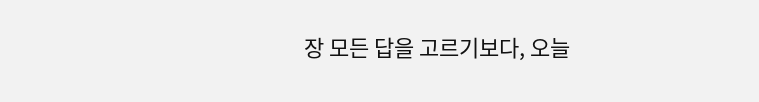장 모든 답을 고르기보다, 오늘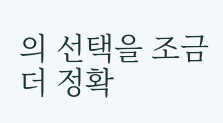의 선택을 조금 더 정확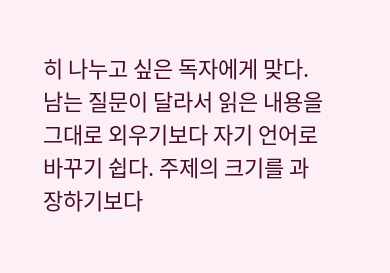히 나누고 싶은 독자에게 맞다. 남는 질문이 달라서 읽은 내용을 그대로 외우기보다 자기 언어로 바꾸기 쉽다. 주제의 크기를 과장하기보다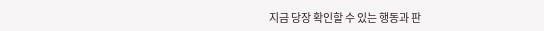지금 당장 확인할 수 있는 행동과 판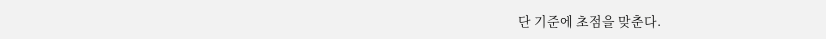단 기준에 초점을 맞춘다.